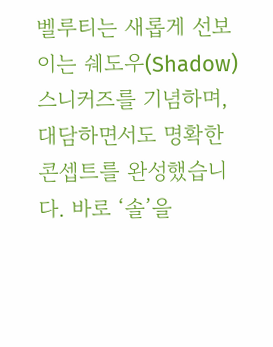벨루티는 새롭게 선보이는 쉐도우(Shadow) 스니커즈를 기념하며, 대담하면서도 명확한 콘셉트를 완성했습니다. 바로 ‘솔’을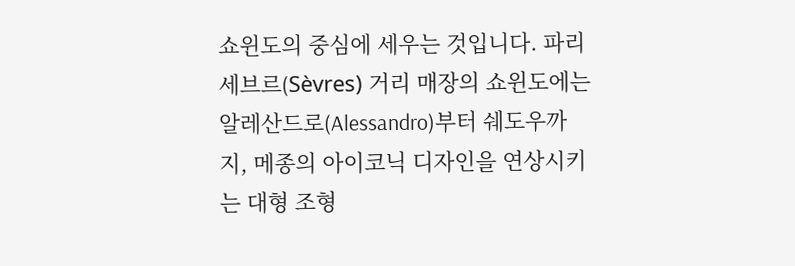쇼윈도의 중심에 세우는 것입니다. 파리 세브르(Sèvres) 거리 매장의 쇼윈도에는 알레산드로(Alessandro)부터 쉐도우까지, 메종의 아이코닉 디자인을 연상시키는 대형 조형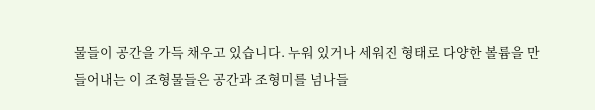물들이 공간을 가득 채우고 있습니다. 누워 있거나 세워진 형태로 다양한 볼륨을 만들어내는 이 조형물들은 공간과 조형미를 넘나들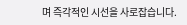며 즉각적인 시선을 사로잡습니다.